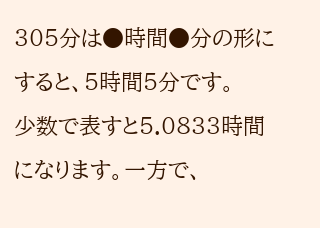305分は●時間●分の形にすると、5時間5分です。
少数で表すと5.0833時間になります。一方で、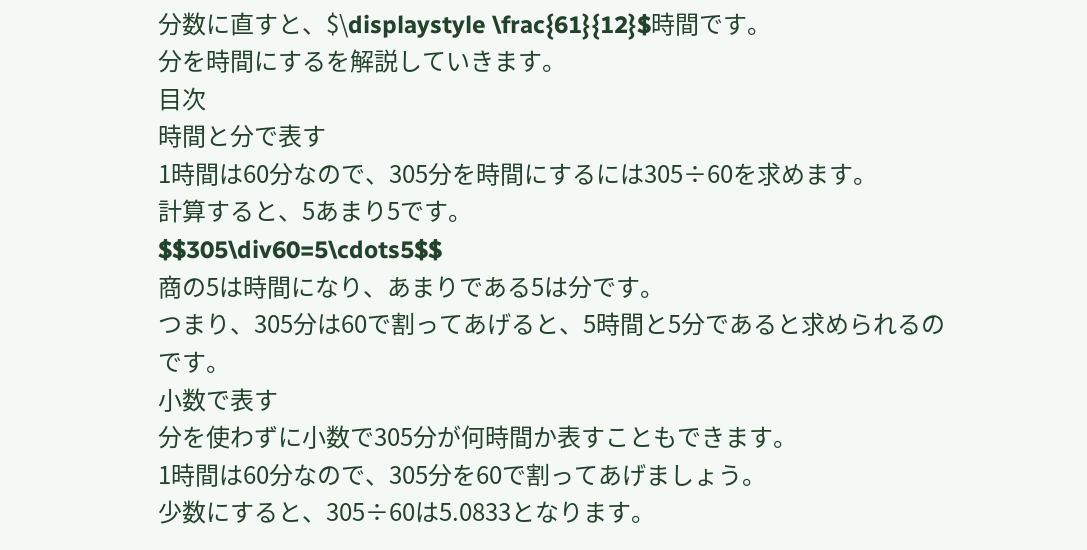分数に直すと、$\displaystyle \frac{61}{12}$時間です。
分を時間にするを解説していきます。
目次
時間と分で表す
1時間は60分なので、305分を時間にするには305÷60を求めます。
計算すると、5あまり5です。
$$305\div60=5\cdots5$$
商の5は時間になり、あまりである5は分です。
つまり、305分は60で割ってあげると、5時間と5分であると求められるのです。
小数で表す
分を使わずに小数で305分が何時間か表すこともできます。
1時間は60分なので、305分を60で割ってあげましょう。
少数にすると、305÷60は5.0833となります。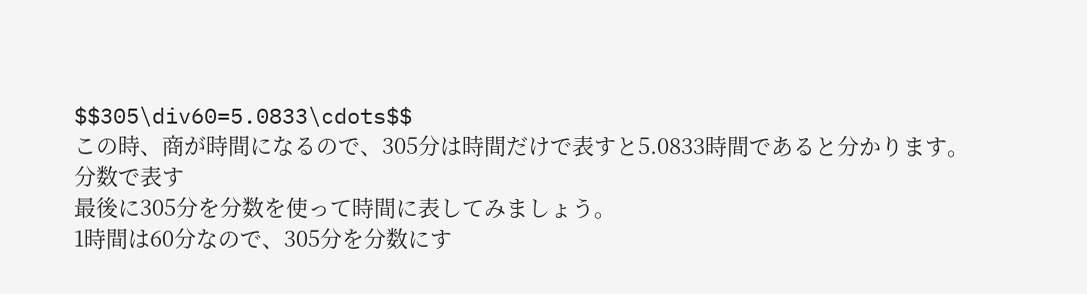$$305\div60=5.0833\cdots$$
この時、商が時間になるので、305分は時間だけで表すと5.0833時間であると分かります。
分数で表す
最後に305分を分数を使って時間に表してみましょう。
1時間は60分なので、305分を分数にす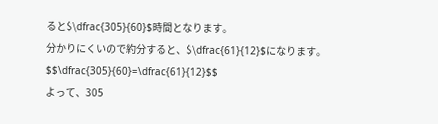ると$\dfrac{305}{60}$時間となります。
分かりにくいので約分すると、$\dfrac{61}{12}$になります。
$$\dfrac{305}{60}=\dfrac{61}{12}$$
よって、305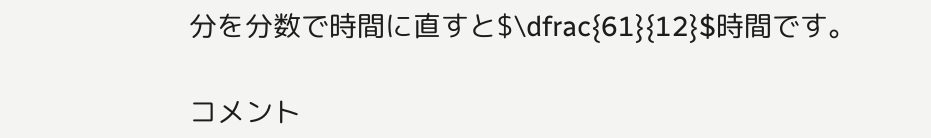分を分数で時間に直すと$\dfrac{61}{12}$時間です。

コメント